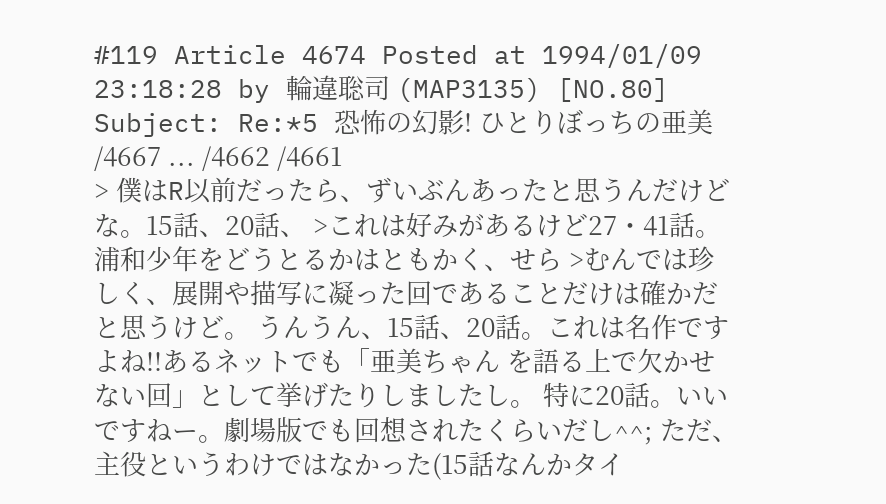#119 Article 4674 Posted at 1994/01/09 23:18:28 by 輪違聡司 (MAP3135) [NO.80]
Subject: Re:*5 恐怖の幻影! ひとりぼっちの亜美 /4667 ... /4662 /4661
> 僕はR以前だったら、ずいぶんあったと思うんだけどな。15話、20話、 >これは好みがあるけど27・41話。浦和少年をどうとるかはともかく、せら >むんでは珍しく、展開や描写に凝った回であることだけは確かだと思うけど。 うんうん、15話、20話。これは名作ですよね!!あるネットでも「亜美ちゃん を語る上で欠かせない回」として挙げたりしましたし。 特に20話。いいですねー。劇場版でも回想されたくらいだし^^; ただ、主役というわけではなかった(15話なんかタイ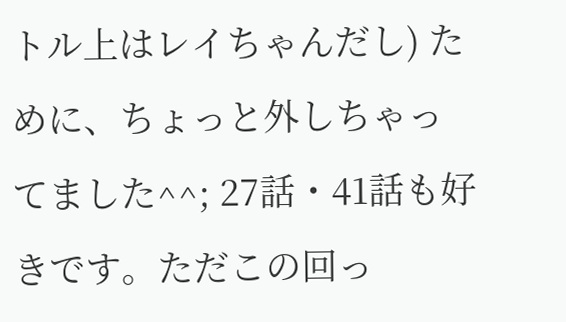トル上はレイちゃんだし) ために、ちょっと外しちゃってました^^; 27話・41話も好きです。ただこの回っ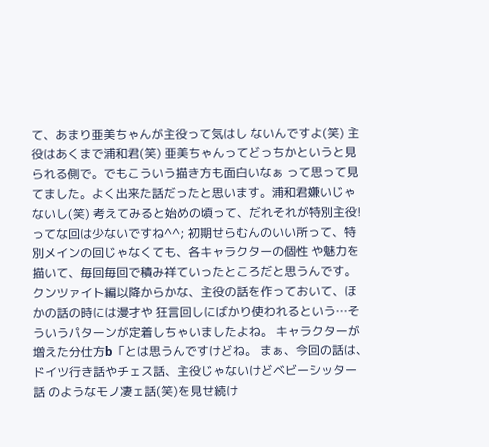て、あまり亜美ちゃんが主役って気はし ないんですよ(笑) 主役はあくまで浦和君(笑) 亜美ちゃんってどっちかというと見られる側で。でもこういう描き方も面白いなぁ って思って見てました。よく出来た話だったと思います。浦和君嫌いじゃないし(笑) 考えてみると始めの頃って、だれそれが特別主役!ってな回は少ないですね^^; 初期せらむんのいい所って、特別メインの回じゃなくても、各キャラクターの個性 や魅力を描いて、毎回毎回で積み祥ていったところだと思うんです。 クンツァイト編以降からかな、主役の話を作っておいて、ほかの話の時には漫才や 狂言回しにばかり使われるという…そういうパターンが定着しちゃいましたよね。 キャラクターが増えた分仕方b「とは思うんですけどね。 まぁ、今回の話は、ドイツ行き話やチェス話、主役じゃないけどベビーシッター話 のようなモノ凄ェ話(笑)を見せ続け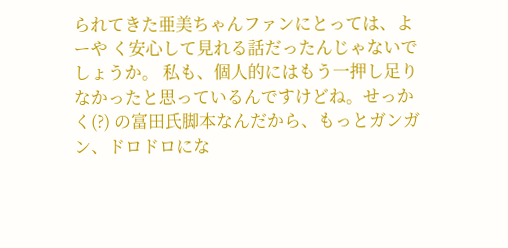られてきた亜美ちゃんファンにとっては、よーや く安心して見れる話だったんじゃないでしょうか。 私も、個人的にはもう一押し足りなかったと思っているんですけどね。せっかく(?) の富田氏脚本なんだから、もっとガンガン、ドロドロにな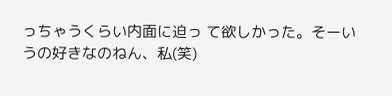っちゃうくらい内面に迫っ て欲しかった。そーいうの好きなのねん、私(笑)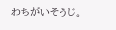わちがいそうじ。